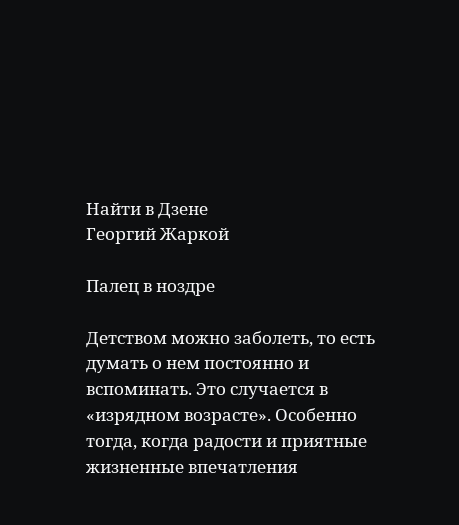Найти в Дзене
Георгий Жаркой

Палец в ноздре

Детством можно заболеть, то есть думать о нем постоянно и вспоминать. Это случается в «изрядном возрасте». Особенно тогда, когда радости и приятные жизненные впечатления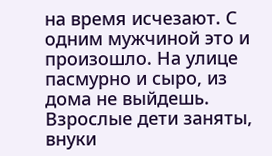на время исчезают. С одним мужчиной это и произошло. На улице пасмурно и сыро, из дома не выйдешь. Взрослые дети заняты, внуки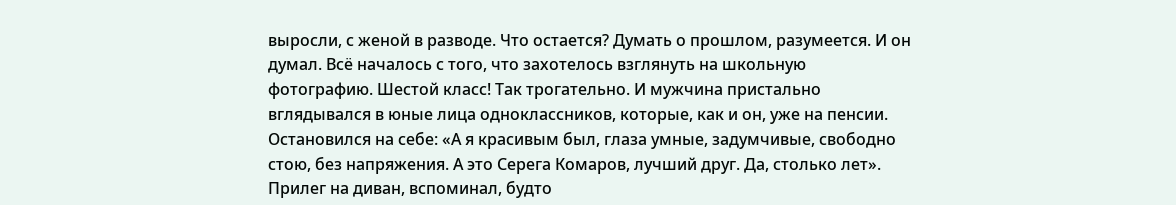выросли, с женой в разводе. Что остается? Думать о прошлом, разумеется. И он думал. Всё началось с того, что захотелось взглянуть на школьную фотографию. Шестой класс! Так трогательно. И мужчина пристально вглядывался в юные лица одноклассников, которые, как и он, уже на пенсии. Остановился на себе: «А я красивым был, глаза умные, задумчивые, свободно стою, без напряжения. А это Серега Комаров, лучший друг. Да, столько лет». Прилег на диван, вспоминал, будто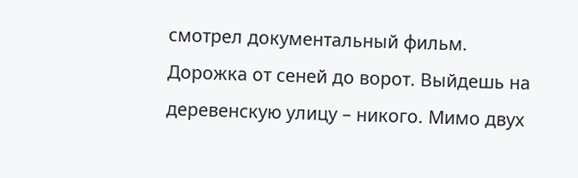смотрел документальный фильм. Дорожка от сеней до ворот. Выйдешь на деревенскую улицу – никого. Мимо двух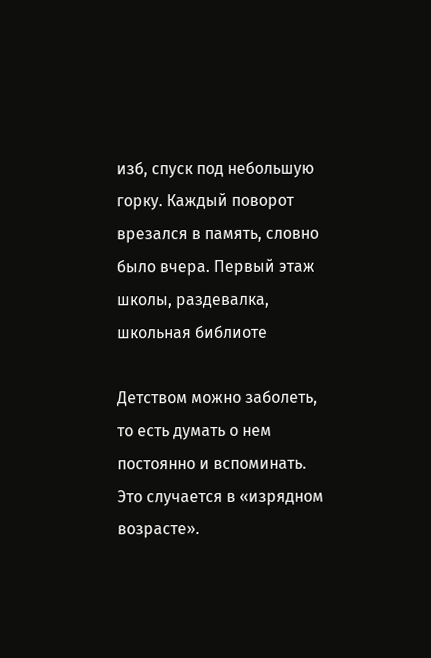изб, спуск под небольшую горку. Каждый поворот врезался в память, словно было вчера. Первый этаж школы, раздевалка, школьная библиоте

Детством можно заболеть, то есть думать о нем постоянно и вспоминать. Это случается в «изрядном возрасте».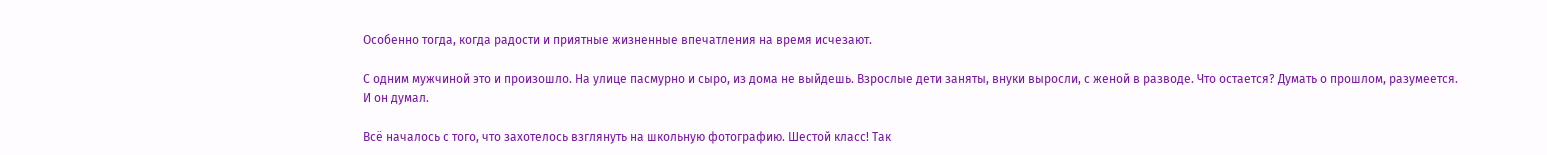Особенно тогда, когда радости и приятные жизненные впечатления на время исчезают.

С одним мужчиной это и произошло. На улице пасмурно и сыро, из дома не выйдешь. Взрослые дети заняты, внуки выросли, с женой в разводе. Что остается? Думать о прошлом, разумеется. И он думал.

Всё началось с того, что захотелось взглянуть на школьную фотографию. Шестой класс! Так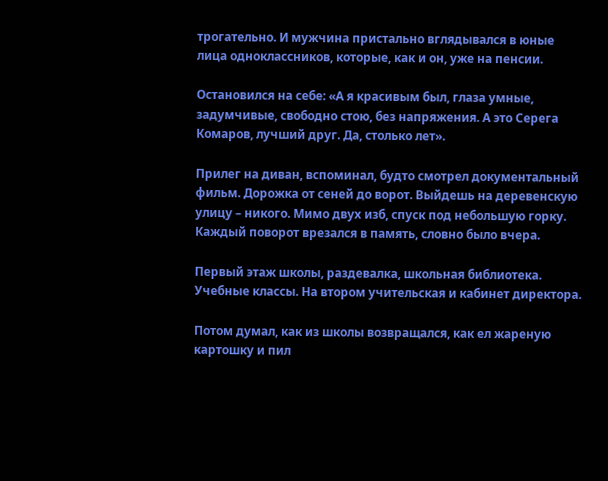трогательно. И мужчина пристально вглядывался в юные лица одноклассников, которые, как и он, уже на пенсии.

Остановился на себе: «А я красивым был, глаза умные, задумчивые, свободно стою, без напряжения. А это Серега Комаров, лучший друг. Да, столько лет».

Прилег на диван, вспоминал, будто смотрел документальный фильм. Дорожка от сеней до ворот. Выйдешь на деревенскую улицу – никого. Мимо двух изб, спуск под небольшую горку. Каждый поворот врезался в память, словно было вчера.

Первый этаж школы, раздевалка, школьная библиотека. Учебные классы. На втором учительская и кабинет директора.

Потом думал, как из школы возвращался, как ел жареную картошку и пил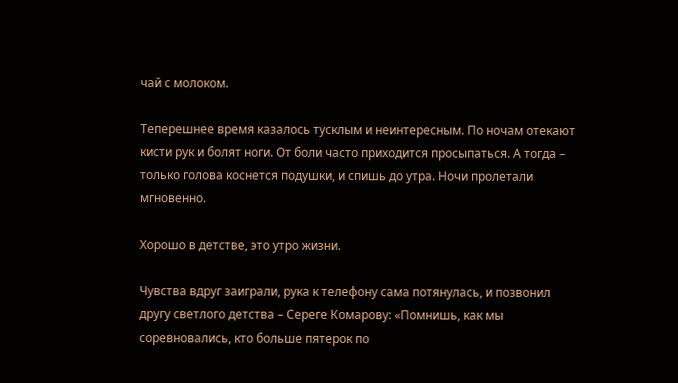чай с молоком.

Теперешнее время казалось тусклым и неинтересным. По ночам отекают кисти рук и болят ноги. От боли часто приходится просыпаться. А тогда – только голова коснется подушки, и спишь до утра. Ночи пролетали мгновенно.

Хорошо в детстве, это утро жизни.

Чувства вдруг заиграли, рука к телефону сама потянулась, и позвонил другу светлого детства – Сереге Комарову: «Помнишь, как мы соревновались, кто больше пятерок по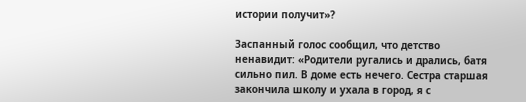истории получит»?

Заспанный голос сообщил, что детство ненавидит: «Родители ругались и дрались, батя сильно пил. В доме есть нечего. Сестра старшая закончила школу и ухала в город, я с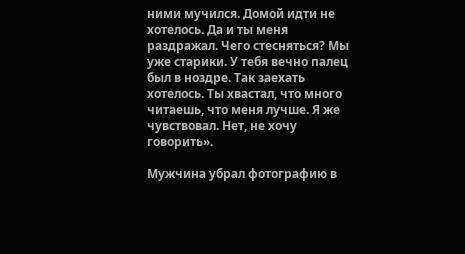ними мучился. Домой идти не хотелось. Да и ты меня раздражал. Чего стесняться? Мы уже старики. У тебя вечно палец был в ноздре. Так заехать хотелось. Ты хвастал, что много читаешь, что меня лучше. Я же чувствовал. Нет, не хочу говорить».

Мужчина убрал фотографию в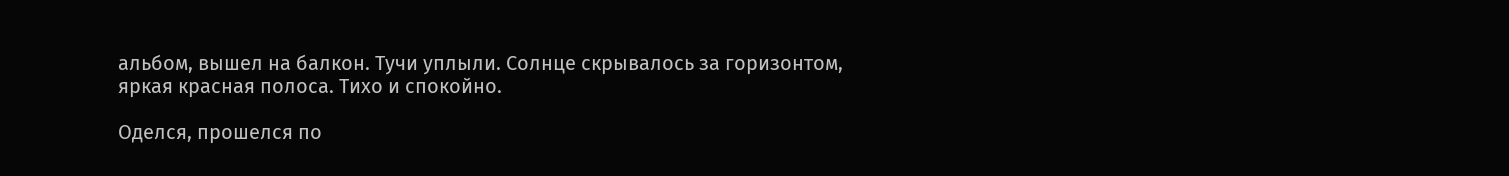альбом, вышел на балкон. Тучи уплыли. Солнце скрывалось за горизонтом, яркая красная полоса. Тихо и спокойно.

Оделся, прошелся по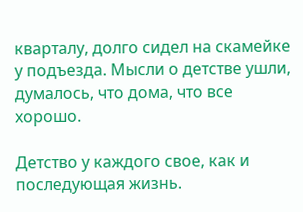кварталу, долго сидел на скамейке у подъезда. Мысли о детстве ушли, думалось, что дома, что все хорошо.

Детство у каждого свое, как и последующая жизнь.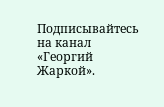Подписывайтесь на канал «Георгий Жаркой».